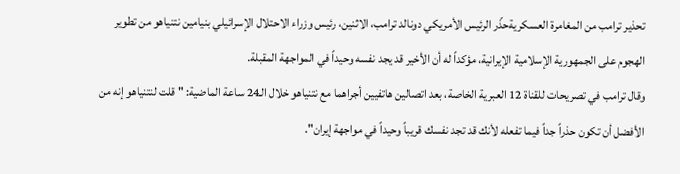تحذير ترامب من المغامرة العسكريةحذّر الرئيس الأمريكي دونالد ترامب، الاثنين، رئيس وزراء الاحتلال الإسرائيلي بنيامين نتنياهو من تطوير الهجوم على الجمهورية الإسلامية الإيرانية، مؤكداً له أن الأخير قد يجد نفسه وحيداً في المواجهة المقبلة.
وقال ترامب في تصريحات للقناة 12 العبرية الخاصة، بعد اتصالين هاتفيين أجراهما مع نتنياهو خلال الـ24 ساعة الماضية: " قلت لنتنياهو إنه من الأفضل أن تكون حذراً جداً فيما تفعله لأنك قد تجد نفسك قريباً وحيداً في مواجهة إيران".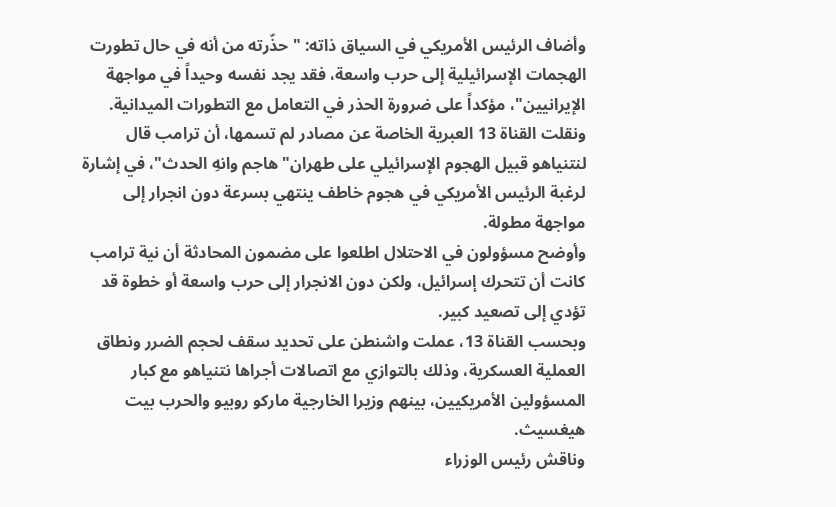وأضاف الرئيس الأمريكي في السياق ذاته: " حذّرته من أنه في حال تطورت الهجمات الإسرائيلية إلى حرب واسعة، فقد يجد نفسه وحيداً في مواجهة الإيرانيين"، مؤكداً على ضرورة الحذر في التعامل مع التطورات الميدانية.
ونقلت القناة 13 العبرية الخاصة عن مصادر لم تسمها، أن ترامب قال لنتنياهو قبيل الهجوم الإسرائيلي على طهران" هاجم وانهِ الحدث"، في إشارة لرغبة الرئيس الأمريكي في هجوم خاطف ينتهي بسرعة دون انجرار إلى مواجهة مطولة.
وأوضح مسؤولون في الاحتلال اطلعوا على مضمون المحادثة أن نية ترامب كانت أن تتحرك إسرائيل، ولكن دون الانجرار إلى حرب واسعة أو خطوة قد تؤدي إلى تصعيد كبير.
وبحسب القناة 13، عملت واشنطن على تحديد سقف لحجم الضرر ونطاق العملية العسكرية، وذلك بالتوازي مع اتصالات أجراها نتنياهو مع كبار المسؤولين الأمريكيين، بينهم وزيرا الخارجية ماركو روبيو والحرب بيت هيغسيث.
وناقش رئيس الوزراء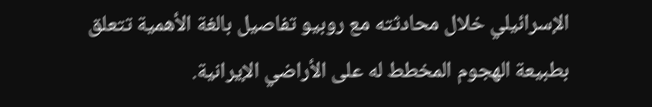الإسرائيلي خلال محادثته مع روبيو تفاصيل بالغة الأهمية تتعلق بطبيعة الهجوم المخطط له على الأراضي الإيرانية.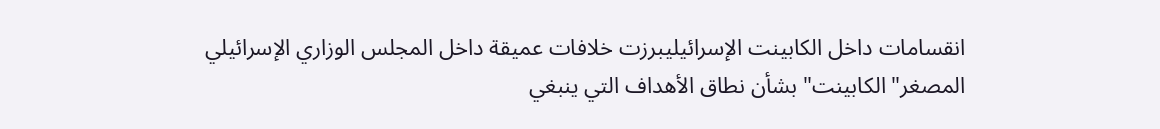انقسامات داخل الكابينت الإسرائيليبرزت خلافات عميقة داخل المجلس الوزاري الإسرائيلي المصغر" الكابينت" بشأن نطاق الأهداف التي ينبغي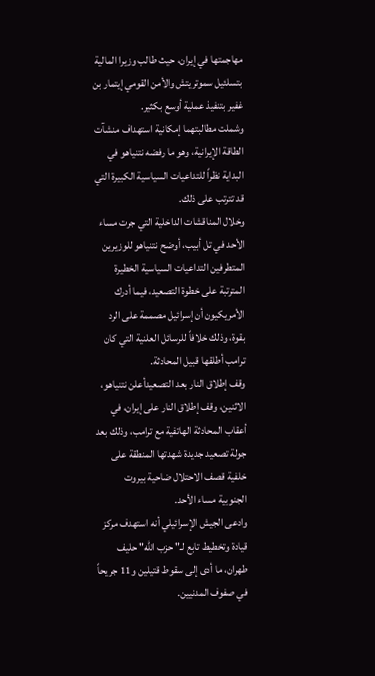مهاجمتها في إيران، حيث طالب وزيرا المالية بتسلئيل سموتريتش والأمن القومي إيتمار بن غفير بتنفيذ عملية أوسع بكثير.
وشملت مطالبتهما إمكانية استهداف منشآت الطاقة الإيرانية، وهو ما رفضه نتنياهو في البداية نظراً للتداعيات السياسية الكبيرة التي قد تترتب على ذلك.
وخلال المناقشات الداخلية التي جرت مساء الأحد في تل أبيب، أوضح نتنياهو للوزيرين المتطرفين التداعيات السياسية الخطيرة المترتبة على خطوة التصعيد، فيما أدرك الأمريكيون أن إسرائيل مصممة على الرد بقوة، وذلك خلافاً للرسائل العلنية التي كان ترامب أطلقها قبيل المحادثة.
وقف إطلاق النار بعد التصعيدأعلن نتنياهو، الاثنين، وقف إطلاق النار على إيران، في أعقاب المحادثة الهاتفية مع ترامب، وذلك بعد جولة تصعيد جديدة شهدتها المنطقة على خلفية قصف الاحتلال ضاحية بيروت الجنوبية مساء الأحد.
وادعى الجيش الإسرائيلي أنه استهدف مركز قيادة وتخطيط تابع لـ" حزب الله" حليف طهران، ما أدى إلى سقوط قتيلين و11 جريحاً في صفوف المدنيين.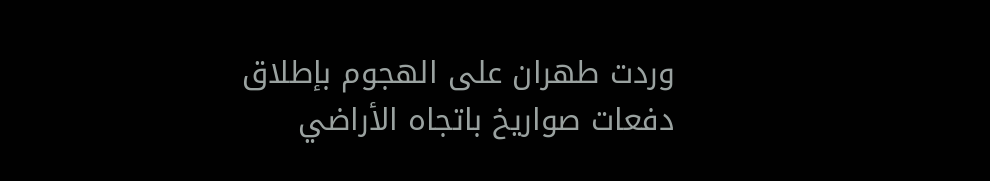وردت طهران على الهجوم بإطلاق دفعات صواريخ باتجاه الأراضي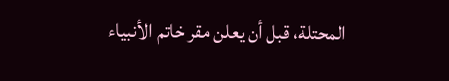المحتلة، قبل أن يعلن مقر خاتم الأنبياء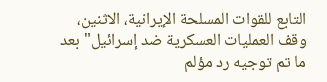التابع للقوات المسلحة الإيرانية، الاثنين، وقف العمليات العسكرية ضد إسرائيل" بعد ما تم توجيه رد مؤلم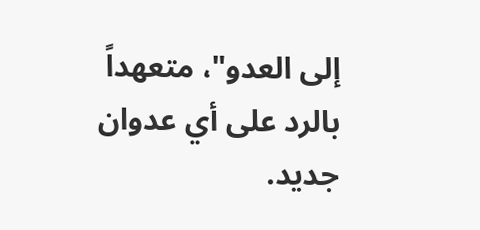إلى العدو"، متعهداً بالرد على أي عدوان جديد.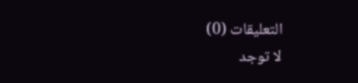التعليقات (0)
لا توجد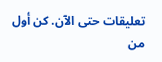تعليقات حتى الآن. كن أول من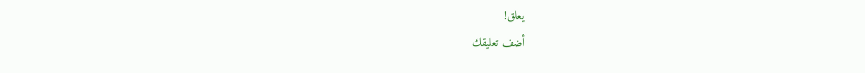يعلق!
أضف تعليقك